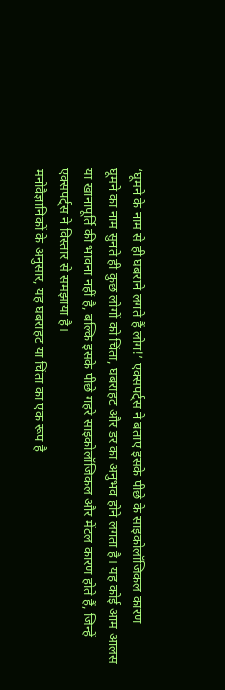‘घूमने के नाम से ही घबराने लगते हैं लोग!’ एक्सपर्ट्स ने बताए इसके पीछे के साइकोलॉजिकल कारण
घूमने का नाम सुनते ही कुछ लोगों को चिंता, घबराहट और डर का अनुभव होने लगता है। यह कोई आम आलस या खानापूर्ति की भावना नहीं है, बल्कि इसके पीछे गहरे साइकोलॉजिकल और मेंटल कारण होते हैं, जिन्हें एक्सपर्ट्स ने विस्तार से समझाया है।
मनोवैज्ञानिकों के अनुसार, यह घबराहट या चिंता का एक रूप है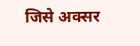जिसे अक्सर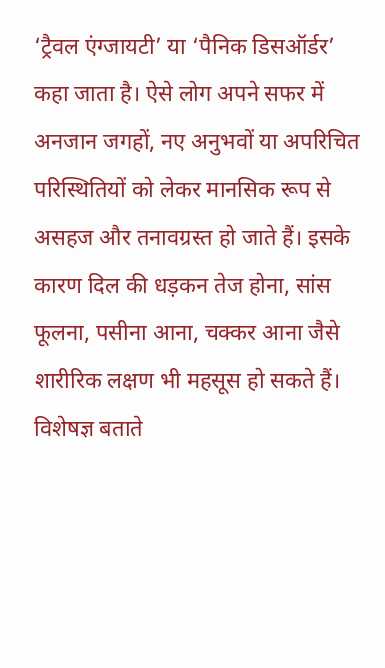‘ट्रैवल एंग्जायटी’ या ‘पैनिक डिसऑर्डर’ कहा जाता है। ऐसे लोग अपने सफर में अनजान जगहों, नए अनुभवों या अपरिचित परिस्थितियों को लेकर मानसिक रूप से असहज और तनावग्रस्त हो जाते हैं। इसके कारण दिल की धड़कन तेज होना, सांस फूलना, पसीना आना, चक्कर आना जैसे शारीरिक लक्षण भी महसूस हो सकते हैं।
विशेषज्ञ बताते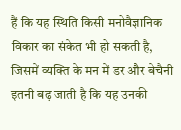हैं कि यह स्थिति किसी मनोवैज्ञानिक विकार का संकेत भी हो सकती है, जिसमें व्यक्ति के मन में डर और बेचैनी इतनी बढ़ जाती है कि यह उनकी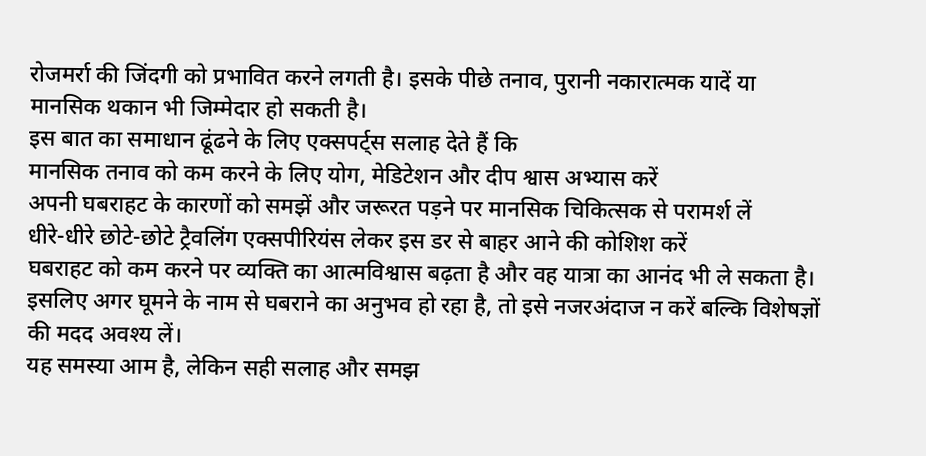रोजमर्रा की जिंदगी को प्रभावित करने लगती है। इसके पीछे तनाव, पुरानी नकारात्मक यादें या मानसिक थकान भी जिम्मेदार हो सकती है।
इस बात का समाधान ढूंढने के लिए एक्सपर्ट्स सलाह देते हैं कि
मानसिक तनाव को कम करने के लिए योग, मेडिटेशन और दीप श्वास अभ्यास करें
अपनी घबराहट के कारणों को समझें और जरूरत पड़ने पर मानसिक चिकित्सक से परामर्श लें
धीरे-धीरे छोटे-छोटे ट्रैवलिंग एक्सपीरियंस लेकर इस डर से बाहर आने की कोशिश करें
घबराहट को कम करने पर व्यक्ति का आत्मविश्वास बढ़ता है और वह यात्रा का आनंद भी ले सकता है। इसलिए अगर घूमने के नाम से घबराने का अनुभव हो रहा है, तो इसे नजरअंदाज न करें बल्कि विशेषज्ञों की मदद अवश्य लें।
यह समस्या आम है, लेकिन सही सलाह और समझ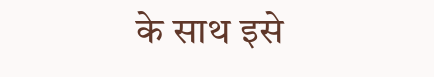के साथ इसे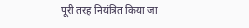पूरी तरह नियंत्रित किया जा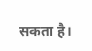सकता है।